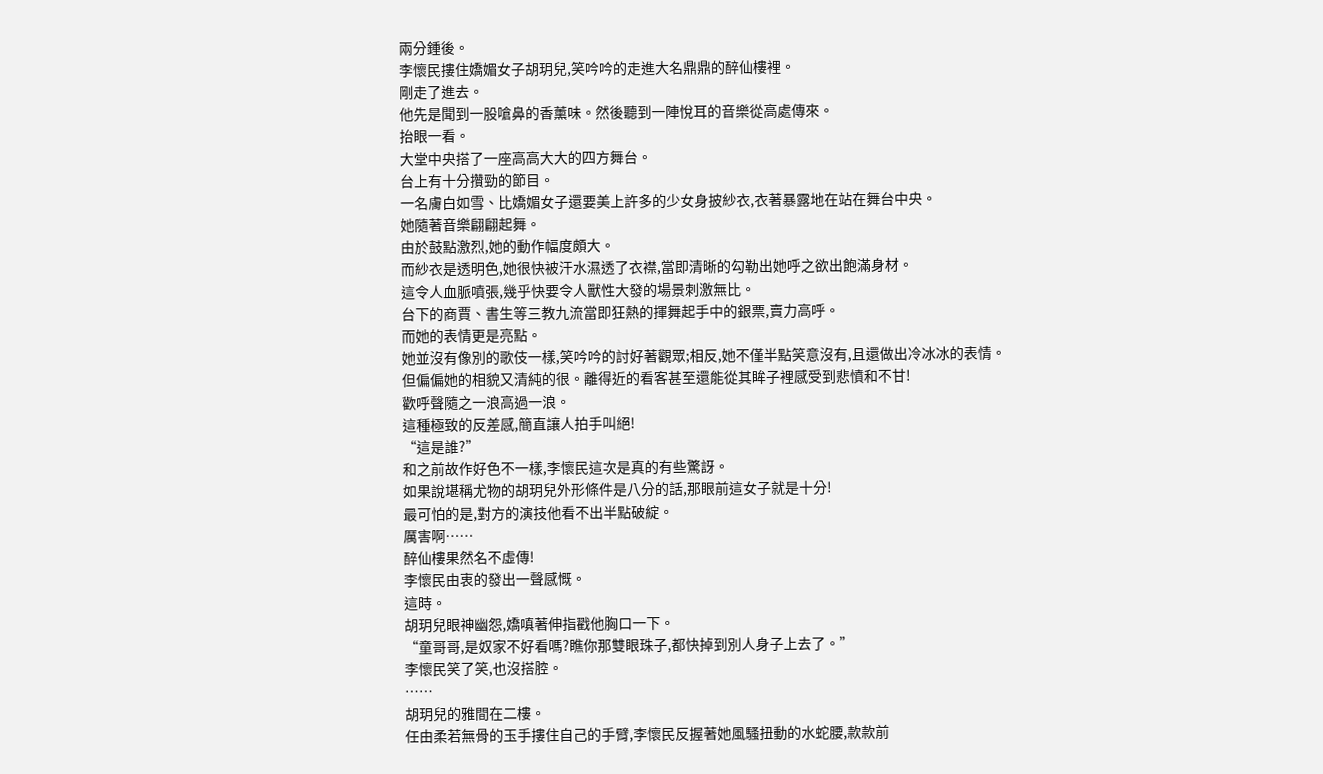兩分鍾後。
李懷民摟住嬌媚女子胡玥兒,笑吟吟的走進大名鼎鼎的醉仙樓裡。
剛走了進去。
他先是聞到一股嗆鼻的香薰味。然後聽到一陣悅耳的音樂從高處傳來。
抬眼一看。
大堂中央搭了一座高高大大的四方舞台。
台上有十分攢勁的節目。
一名膚白如雪、比嬌媚女子還要美上許多的少女身披紗衣,衣著暴露地在站在舞台中央。
她隨著音樂翩翩起舞。
由於鼓點激烈,她的動作幅度頗大。
而紗衣是透明色,她很快被汗水濕透了衣襟,當即清晰的勾勒出她呼之欲出飽滿身材。
這令人血脈噴張,幾乎快要令人獸性大發的場景刺激無比。
台下的商賈、書生等三教九流當即狂熱的揮舞起手中的銀票,賣力高呼。
而她的表情更是亮點。
她並沒有像別的歌伎一樣,笑吟吟的討好著觀眾;相反,她不僅半點笑意沒有,且還做出冷冰冰的表情。
但偏偏她的相貌又清純的很。離得近的看客甚至還能從其眸子裡感受到悲憤和不甘!
歡呼聲隨之一浪高過一浪。
這種極致的反差感,簡直讓人拍手叫絕!
“這是誰?”
和之前故作好色不一樣,李懷民這次是真的有些驚訝。
如果說堪稱尤物的胡玥兒外形條件是八分的話,那眼前這女子就是十分!
最可怕的是,對方的演技他看不出半點破綻。
厲害啊……
醉仙樓果然名不虛傳!
李懷民由衷的發出一聲感慨。
這時。
胡玥兒眼神幽怨,嬌嗔著伸指戳他胸口一下。
“童哥哥,是奴家不好看嗎?瞧你那雙眼珠子,都快掉到別人身子上去了。”
李懷民笑了笑,也沒搭腔。
……
胡玥兒的雅間在二樓。
任由柔若無骨的玉手摟住自己的手臂,李懷民反握著她風騷扭動的水蛇腰,款款前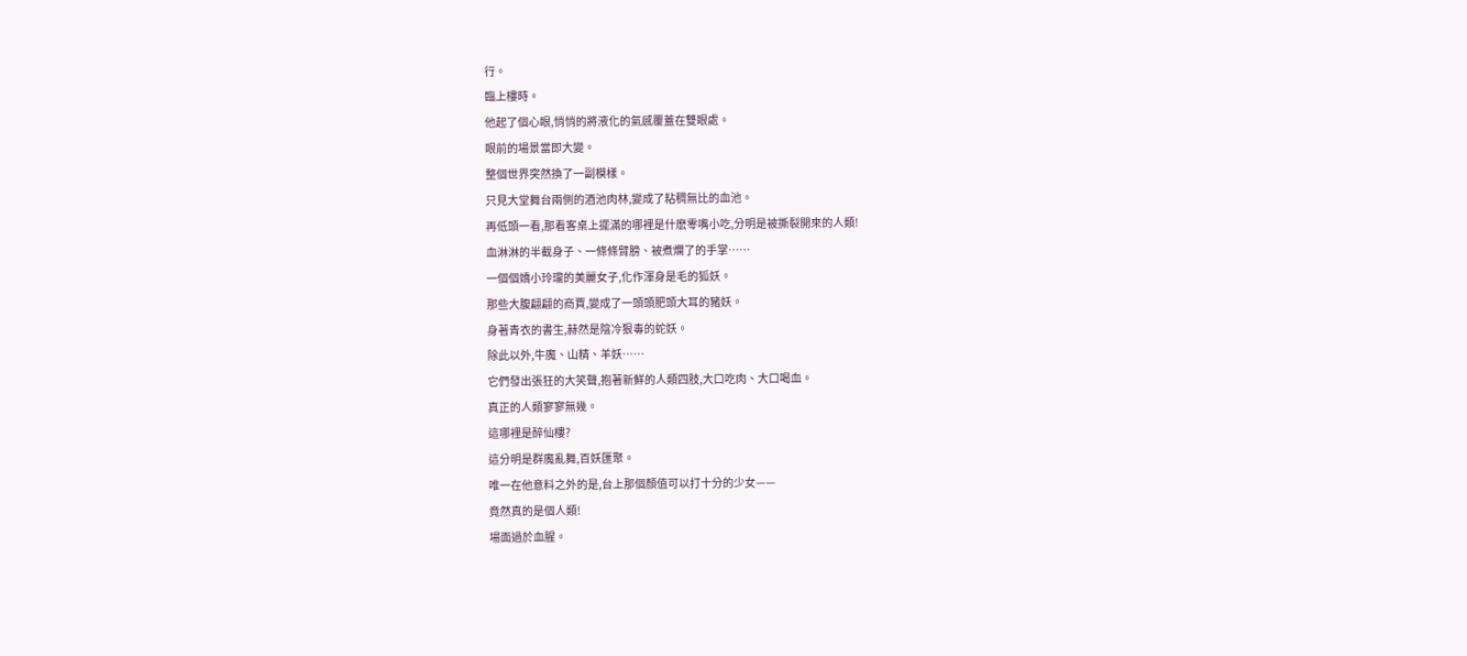行。
臨上樓時。
他起了個心眼,悄悄的將液化的氣感覆蓋在雙眼處。
眼前的場景當即大變。
整個世界突然換了一副模樣。
只見大堂舞台兩側的酒池肉林,變成了粘稠無比的血池。
再低頭一看,那看客桌上擺滿的哪裡是什麽零嘴小吃,分明是被撕裂開來的人類!
血淋淋的半截身子、一條條臂膀、被煮爛了的手掌……
一個個嬌小玲瓏的美麗女子,化作渾身是毛的狐妖。
那些大腹翩翩的商賈,變成了一頭頭肥頭大耳的豬妖。
身著青衣的書生,赫然是陰冷狠毒的蛇妖。
除此以外,牛魔、山精、羊妖……
它們發出張狂的大笑聲,抱著新鮮的人類四肢,大口吃肉、大口喝血。
真正的人類寥寥無幾。
這哪裡是醉仙樓?
這分明是群魔亂舞,百妖匯聚。
唯一在他意料之外的是,台上那個顏值可以打十分的少女——
竟然真的是個人類!
場面過於血腥。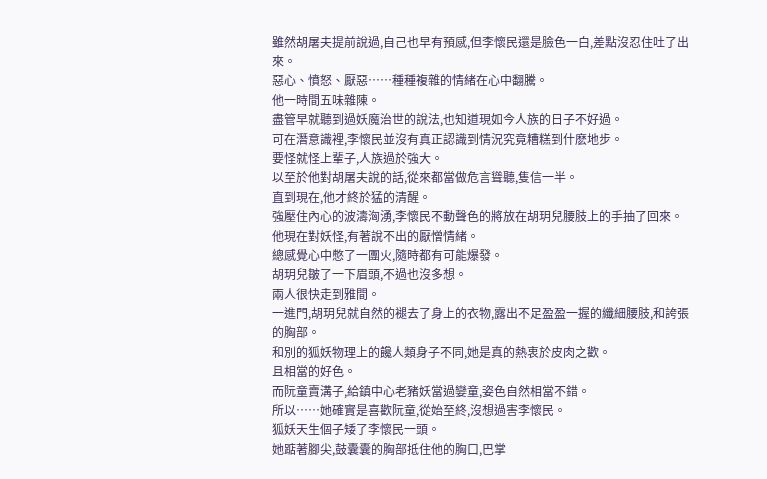雖然胡屠夫提前說過,自己也早有預感,但李懷民還是臉色一白,差點沒忍住吐了出來。
惡心、憤怒、厭惡……種種複雜的情緒在心中翻騰。
他一時間五味雜陳。
盡管早就聽到過妖魔治世的說法,也知道現如今人族的日子不好過。
可在潛意識裡,李懷民並沒有真正認識到情況究竟糟糕到什麽地步。
要怪就怪上輩子,人族過於強大。
以至於他對胡屠夫說的話,從來都當做危言聳聽,隻信一半。
直到現在,他才終於猛的清醒。
強壓住內心的波濤洶湧,李懷民不動聲色的將放在胡玥兒腰肢上的手抽了回來。
他現在對妖怪,有著說不出的厭憎情緒。
總感覺心中憋了一團火,隨時都有可能爆發。
胡玥兒皺了一下眉頭,不過也沒多想。
兩人很快走到雅間。
一進門,胡玥兒就自然的褪去了身上的衣物,露出不足盈盈一握的纖細腰肢,和誇張的胸部。
和別的狐妖物理上的饞人類身子不同,她是真的熱衷於皮肉之歡。
且相當的好色。
而阮童賣溝子,給鎮中心老豬妖當過孌童,姿色自然相當不錯。
所以……她確實是喜歡阮童,從始至終,沒想過害李懷民。
狐妖天生個子矮了李懷民一頭。
她踮著腳尖,鼓囊囊的胸部抵住他的胸口,巴掌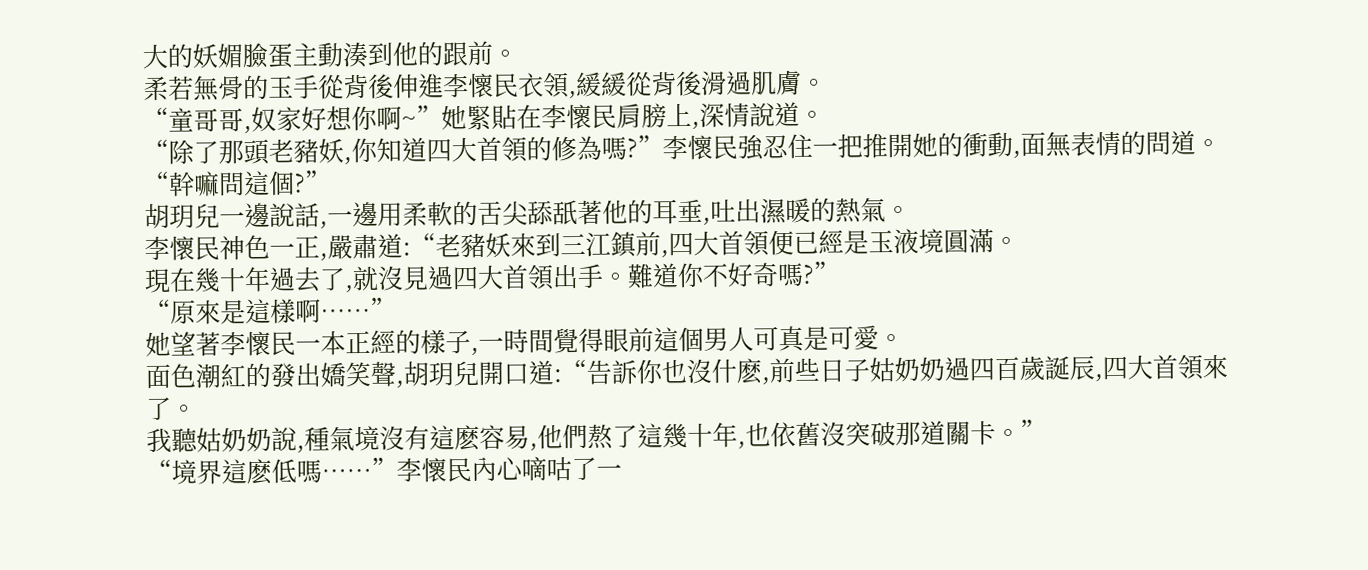大的妖媚臉蛋主動湊到他的跟前。
柔若無骨的玉手從背後伸進李懷民衣領,緩緩從背後滑過肌膚。
“童哥哥,奴家好想你啊~”她緊貼在李懷民肩膀上,深情說道。
“除了那頭老豬妖,你知道四大首領的修為嗎?”李懷民強忍住一把推開她的衝動,面無表情的問道。
“幹嘛問這個?”
胡玥兒一邊說話,一邊用柔軟的舌尖舔舐著他的耳垂,吐出濕暖的熱氣。
李懷民神色一正,嚴肅道:“老豬妖來到三江鎮前,四大首領便已經是玉液境圓滿。
現在幾十年過去了,就沒見過四大首領出手。難道你不好奇嗎?”
“原來是這樣啊……”
她望著李懷民一本正經的樣子,一時間覺得眼前這個男人可真是可愛。
面色潮紅的發出嬌笑聲,胡玥兒開口道:“告訴你也沒什麽,前些日子姑奶奶過四百歲誕辰,四大首領來了。
我聽姑奶奶說,種氣境沒有這麽容易,他們熬了這幾十年,也依舊沒突破那道關卡。”
“境界這麽低嗎……”李懷民內心嘀咕了一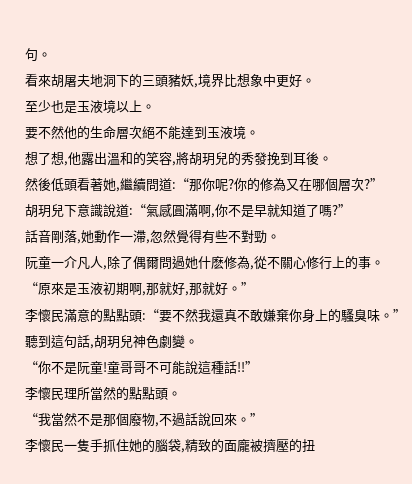句。
看來胡屠夫地洞下的三頭豬妖,境界比想象中更好。
至少也是玉液境以上。
要不然他的生命層次絕不能達到玉液境。
想了想,他露出溫和的笑容,將胡玥兒的秀發挽到耳後。
然後低頭看著她,繼續問道:“那你呢?你的修為又在哪個層次?”
胡玥兒下意識說道:“氣感圓滿啊,你不是早就知道了嗎?”
話音剛落,她動作一滯,忽然覺得有些不對勁。
阮童一介凡人,除了偶爾問過她什麽修為,從不關心修行上的事。
“原來是玉液初期啊,那就好,那就好。”
李懷民滿意的點點頭:“要不然我還真不敢嫌棄你身上的騷臭味。”
聽到這句話,胡玥兒神色劇變。
“你不是阮童!童哥哥不可能說這種話!!”
李懷民理所當然的點點頭。
“我當然不是那個廢物,不過話說回來。”
李懷民一隻手抓住她的腦袋,精致的面龐被擠壓的扭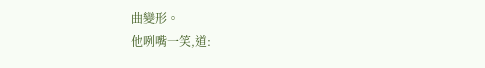曲變形。
他咧嘴一笑,道: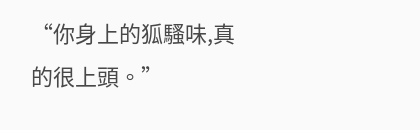“你身上的狐騷味,真的很上頭。”